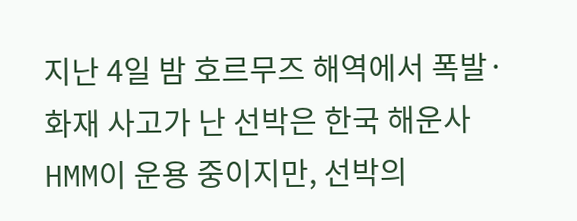지난 4일 밤 호르무즈 해역에서 폭발·화재 사고가 난 선박은 한국 해운사 HMM이 운용 중이지만, 선박의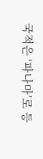국적은 ‘파나마’로 등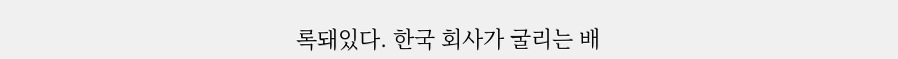록돼있다. 한국 회사가 굴리는 배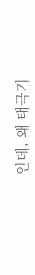인데, 왜 태극기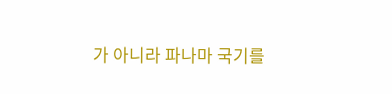가 아니라 파나마 국기를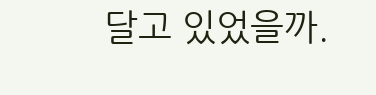달고 있었을까.